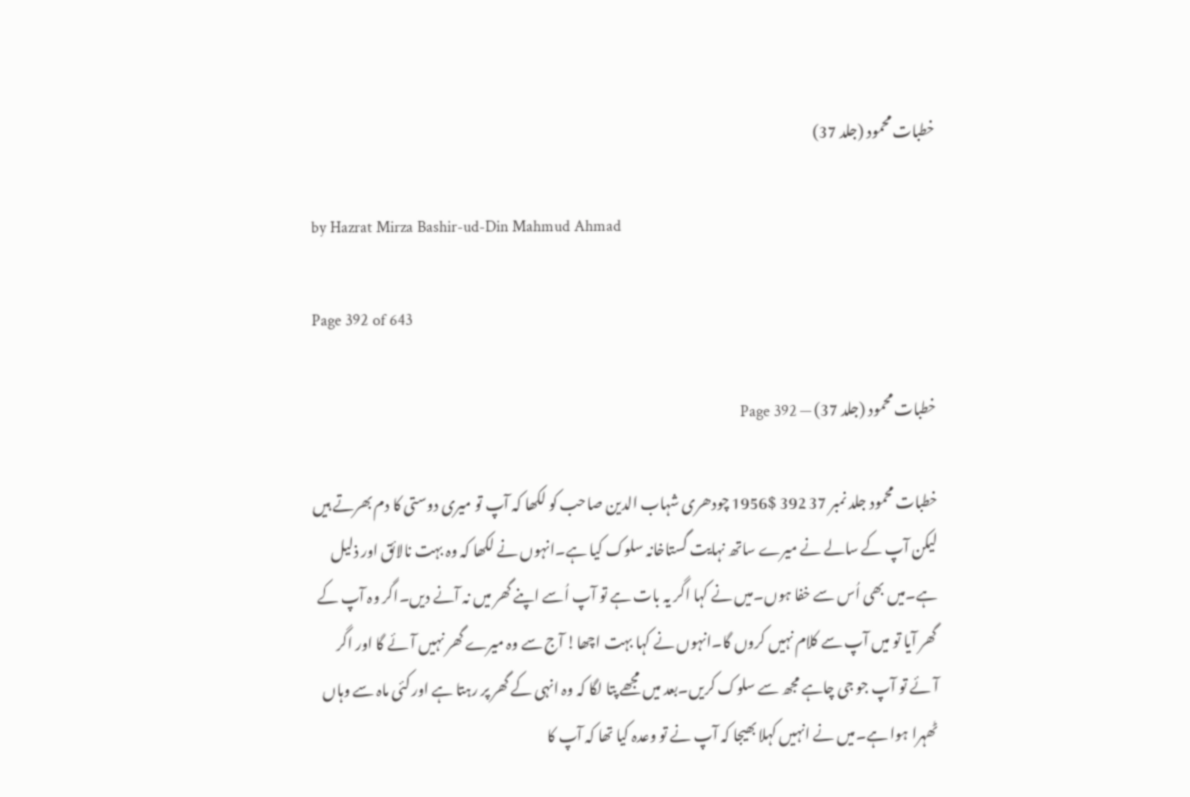خطبات محمود (جلد 37)

by Hazrat Mirza Bashir-ud-Din Mahmud Ahmad

Page 392 of 643

خطبات محمود (جلد 37) — Page 392

خطبات محمود جلد نمبر 37 392 $1956 چودھری شہاب الدین صاحب کو لکھا کہ آپ تو میری دوستی کا دم بھرتے ہیں لیکن آپ کے سالے نے میرے ساتھ نہایت گستاخانہ سلوک کیا ہے۔انہوں نے لکھا کہ وہ بہت نالائق اور ذلیل ہے۔میں بھی اُس سے خفا ہوں۔میں نے کہا اگر یہ بات ہے تو آپ اُسے اپنے گھر میں نہ آنے دیں۔اگر وہ آپ کے گھر آیا تو میں آپ سے کلام نہیں کروں گا۔انہوں نے کہا بہت اچھا! آج سے وہ میرے گھر نہیں آئے گا اور اگر آئے تو آپ جو جی چاہے مجھ سے سلوک کریں۔بعد میں مجھے پتا لگا کہ وہ انہی کے گھر پر رہتا ہے اور کئی ماہ سے وہاں ٹھہرا ہوا ہے۔میں نے انہیں کہلا بھیجا کہ آپ نے تو وعدہ کیا تھا کہ آپ کا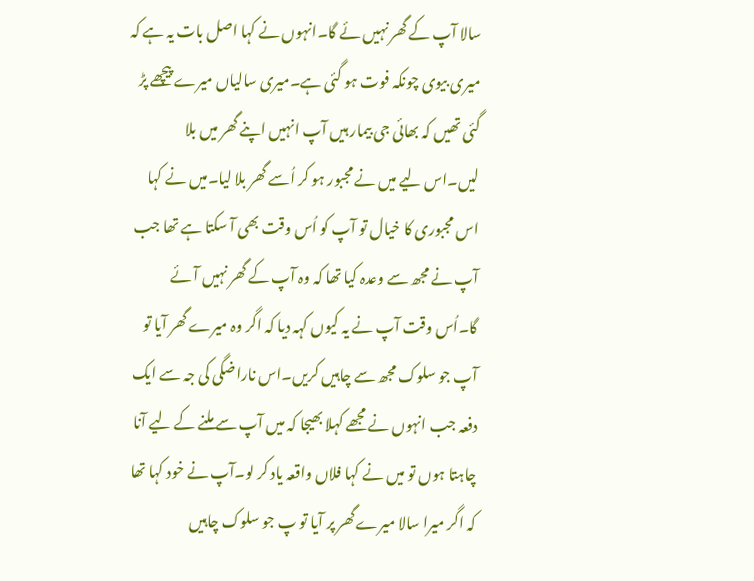سالا آپ کے گھر نہیں ئے گا۔انہوں نے کہا اصل بات یہ ہے کہ میری بیوی چونکہ فوت ہو گئی ہے۔میری سالیاں میرے پیچھے پڑ گئی تھیں کہ بھائی جی بیمار ہیں آپ انہیں اپنے گھر میں بلا لیں۔اس لیے میں نے مجبور ہو کر اُسے گھر بلا لیا۔میں نے کہا اس مجبوری کا خیال تو آپ کو اُس وقت بھی آ سکتا ہے تھا جب آپ نے مجھ سے وعدہ کیا تھا کہ وہ آپ کے گھر نہیں آئے گا۔اُس وقت آپ نے یہ کیوں کہہ دیا کہ اگر وہ میرے گھر آیا تو آپ جو سلوک مجھ سے چاہیں کریں۔اس ناراضگی کی جہ سے ایک دفعہ جب انہوں نے مجھے کہلا بھیجا کہ میں آپ سے ملنے کے لیے آنا چاہتا ہوں تو میں نے کہا فلاں واقعہ یاد کر لو۔آپ نے خود کہا تھا کہ اگر میرا سالا میرے گھر پر آیا تو پ جو سلوک چاہیں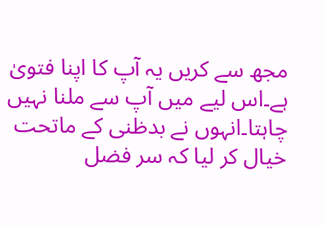مجھ سے کریں یہ آپ کا اپنا فتویٰ ہے۔اس لیے میں آپ سے ملنا نہیں چاہتا۔انہوں نے بدظنی کے ماتحت خیال کر لیا کہ سر فضل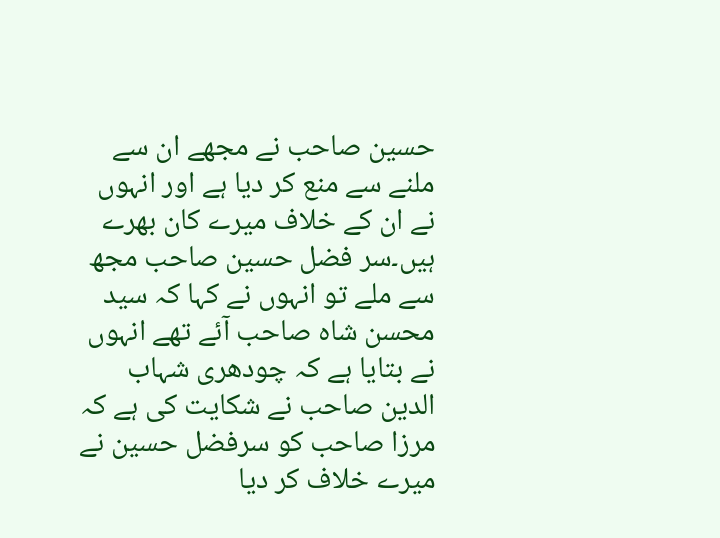حسین صاحب نے مجھے ان سے ملنے سے منع کر دیا ہے اور انہوں نے ان کے خلاف میرے کان بھرے ہیں۔سر فضل حسین صاحب مجھ سے ملے تو انہوں نے کہا کہ سید محسن شاہ صاحب آئے تھے انہوں نے بتایا ہے کہ چودھری شہاب الدین صاحب نے شکایت کی ہے کہ مرزا صاحب کو سرفضل حسین نے میرے خلاف کر دیا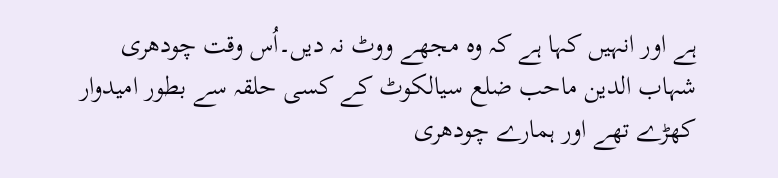ہے اور انہیں کہا ہے کہ وہ مجھے ووٹ نہ دیں۔اُس وقت چودھری شہاب الدین ماحب ضلع سیالکوٹ کے کسی حلقہ سے بطور امیدوار کھڑے تھے اور ہمارے چودھری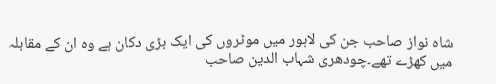شاہ نواز صاحب جن کی لاہور میں موٹروں کی ایک بڑی دکان ہے وہ ان کے مقابلہ میں کھڑے تھے۔چودھری شہاب الدین صاحب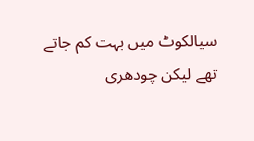سیالکوٹ میں بہت کم جاتے تھے لیکن چودھری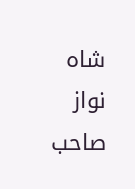شاہ نواز صاحب